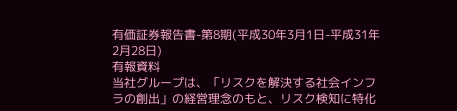有価証券報告書-第8期(平成30年3月1日-平成31年2月28日)
有報資料
当社グループは、「リスクを解決する社会インフラの創出」の経営理念のもと、リスク検知に特化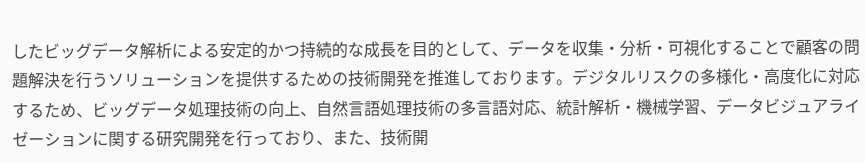したビッグデータ解析による安定的かつ持続的な成長を目的として、データを収集・分析・可視化することで顧客の問題解決を行うソリューションを提供するための技術開発を推進しております。デジタルリスクの多様化・高度化に対応するため、ビッグデータ処理技術の向上、自然言語処理技術の多言語対応、統計解析・機械学習、データビジュアライゼーションに関する研究開発を行っており、また、技術開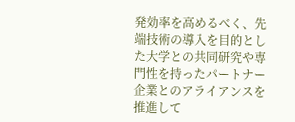発効率を高めるべく、先端技術の導入を目的とした大学との共同研究や専門性を持ったパートナー企業とのアライアンスを推進して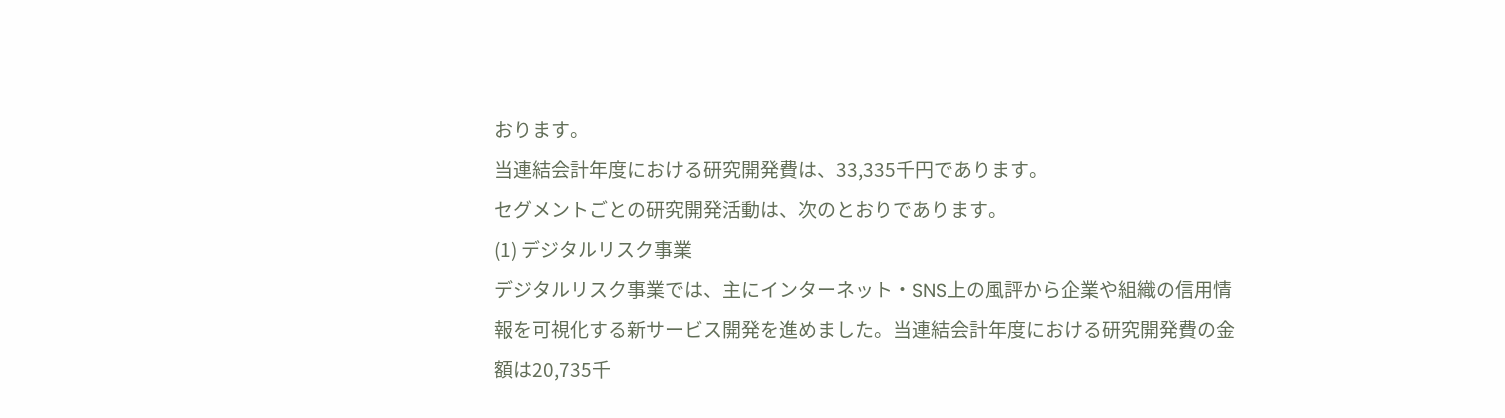おります。
当連結会計年度における研究開発費は、33,335千円であります。
セグメントごとの研究開発活動は、次のとおりであります。
(1) デジタルリスク事業
デジタルリスク事業では、主にインターネット・SNS上の風評から企業や組織の信用情報を可視化する新サービス開発を進めました。当連結会計年度における研究開発費の金額は20,735千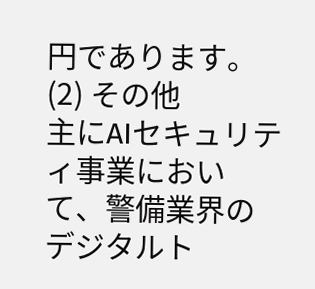円であります。
(2) その他
主にAIセキュリティ事業において、警備業界のデジタルト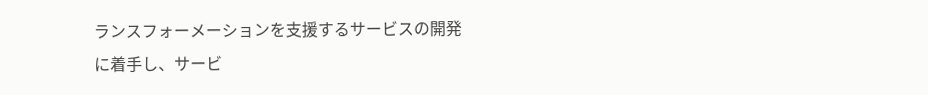ランスフォーメーションを支援するサービスの開発に着手し、サービ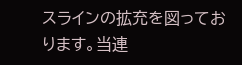スラインの拡充を図っております。当連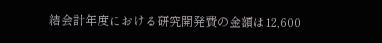結会計年度における研究開発費の金額は12,600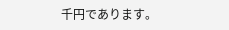千円であります。